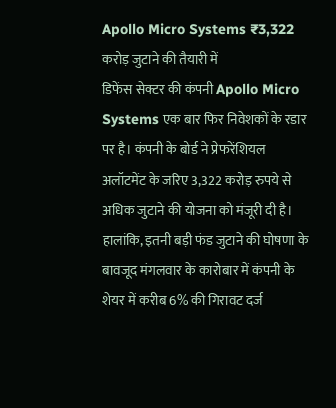Apollo Micro Systems ₹3,322 करोड़ जुटाने की तैयारी में
डिफेंस सेक्टर की कंपनी Apollo Micro Systems एक बार फिर निवेशकों के रडार पर है। कंपनी के बोर्ड ने प्रेफरेंशियल अलॉटमेंट के जरिए 3,322 करोड़ रुपये से अधिक जुटाने की योजना को मंजूरी दी है। हालांकि, इतनी बड़ी फंड जुटाने की घोषणा के बावजूद मंगलवार के कारोबार में कंपनी के शेयर में करीब 6% की गिरावट दर्ज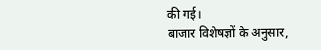की गई।
बाजार विशेषज्ञों के अनुसार,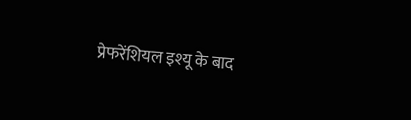प्रेफरेंशियल इश्यू के बाद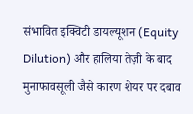संभावित इक्विटी डायल्यूशन (Equity Dilution) और हालिया तेज़ी के बाद मुनाफावसूली जैसे कारण शेयर पर दबाव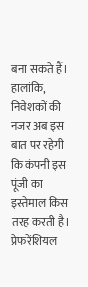बना सकते हैं। हालांकि, निवेशकों की नजर अब इस बात पर रहेगी कि कंपनी इस पूंजी का इस्तेमाल किस तरह करती है।
प्रेफरेंशियल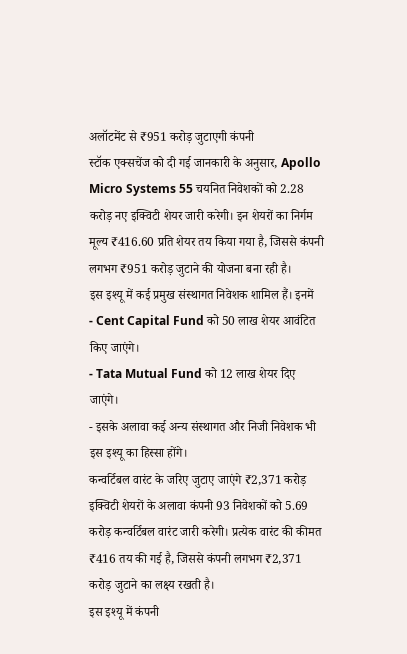अलॉटमेंट से ₹951 करोड़ जुटाएगी कंपनी
स्टॉक एक्सचेंज को दी गई जानकारी के अनुसार, Apollo Micro Systems 55 चयनित निवेशकों को 2.28 करोड़ नए इक्विटी शेयर जारी करेगी। इन शेयरों का निर्गम मूल्य ₹416.60 प्रति शेयर तय किया गया है, जिससे कंपनी लगभग ₹951 करोड़ जुटाने की योजना बना रही है।
इस इश्यू में कई प्रमुख संस्थागत निवेशक शामिल हैं। इनमें
- Cent Capital Fund को 50 लाख शेयर आवंटित किए जाएंगे।
- Tata Mutual Fund को 12 लाख शेयर दिए जाएंगे।
- इसके अलावा कई अन्य संस्थागत और निजी निवेशक भी इस इश्यू का हिस्सा होंगे।
कन्वर्टिबल वारंट के जरिए जुटाए जाएंगे ₹2,371 करोड़
इक्विटी शेयरों के अलावा कंपनी 93 निवेशकों को 5.69 करोड़ कन्वर्टिबल वारंट जारी करेगी। प्रत्येक वारंट की कीमत ₹416 तय की गई है, जिससे कंपनी लगभग ₹2,371 करोड़ जुटाने का लक्ष्य रखती है।
इस इश्यू में कंपनी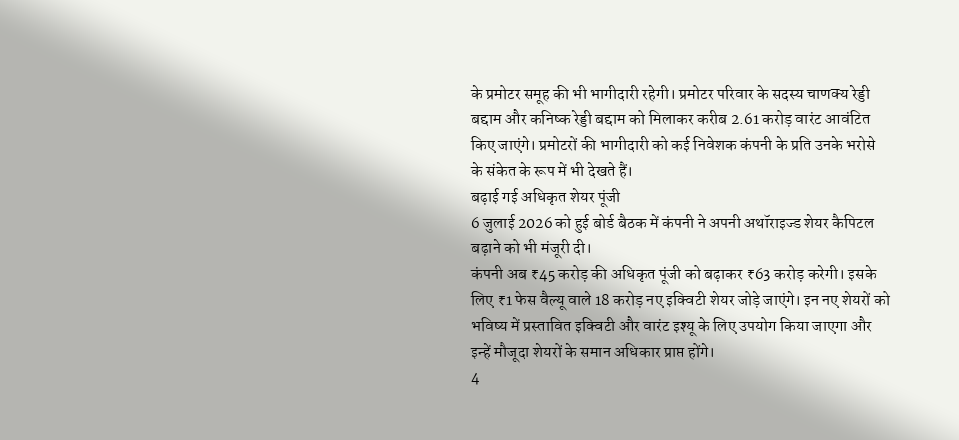के प्रमोटर समूह की भी भागीदारी रहेगी। प्रमोटर परिवार के सदस्य चाणक्य रेड्डी बद्दाम और कनिष्क रेड्डी बद्दाम को मिलाकर करीब 2.61 करोड़ वारंट आवंटित किए जाएंगे। प्रमोटरों की भागीदारी को कई निवेशक कंपनी के प्रति उनके भरोसे के संकेत के रूप में भी देखते हैं।
बढ़ाई गई अधिकृत शेयर पूंजी
6 जुलाई 2026 को हुई बोर्ड बैठक में कंपनी ने अपनी अथॉराइज्ड शेयर कैपिटल बढ़ाने को भी मंजूरी दी।
कंपनी अब ₹45 करोड़ की अधिकृत पूंजी को बढ़ाकर ₹63 करोड़ करेगी। इसके लिए ₹1 फेस वैल्यू वाले 18 करोड़ नए इक्विटी शेयर जोड़े जाएंगे। इन नए शेयरों को भविष्य में प्रस्तावित इक्विटी और वारंट इश्यू के लिए उपयोग किया जाएगा और इन्हें मौजूदा शेयरों के समान अधिकार प्राप्त होंगे।
4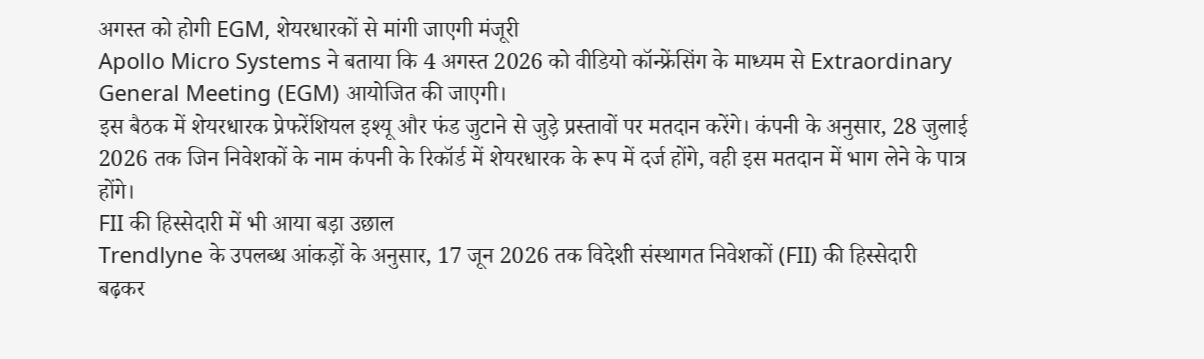अगस्त को होगी EGM, शेयरधारकों से मांगी जाएगी मंजूरी
Apollo Micro Systems ने बताया कि 4 अगस्त 2026 को वीडियो कॉन्फ्रेंसिंग के माध्यम से Extraordinary General Meeting (EGM) आयोजित की जाएगी।
इस बैठक में शेयरधारक प्रेफरेंशियल इश्यू और फंड जुटाने से जुड़े प्रस्तावों पर मतदान करेंगे। कंपनी के अनुसार, 28 जुलाई 2026 तक जिन निवेशकों के नाम कंपनी के रिकॉर्ड में शेयरधारक के रूप में दर्ज होंगे, वही इस मतदान में भाग लेने के पात्र होंगे।
FII की हिस्सेदारी में भी आया बड़ा उछाल
Trendlyne के उपलब्ध आंकड़ों के अनुसार, 17 जून 2026 तक विदेशी संस्थागत निवेशकों (FII) की हिस्सेदारी बढ़कर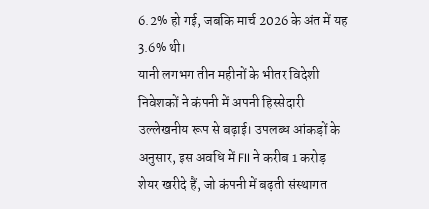6.2% हो गई, जबकि मार्च 2026 के अंत में यह 3.6% थी।
यानी लगभग तीन महीनों के भीतर विदेशी निवेशकों ने कंपनी में अपनी हिस्सेदारी उल्लेखनीय रूप से बढ़ाई। उपलब्ध आंकड़ों के अनुसार, इस अवधि में FII ने करीब 1 करोड़ शेयर खरीदे हैं, जो कंपनी में बढ़ती संस्थागत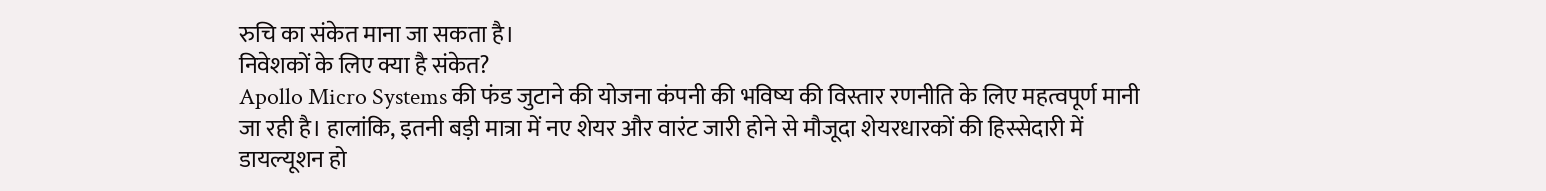रुचि का संकेत माना जा सकता है।
निवेशकों के लिए क्या है संकेत?
Apollo Micro Systems की फंड जुटाने की योजना कंपनी की भविष्य की विस्तार रणनीति के लिए महत्वपूर्ण मानी जा रही है। हालांकि, इतनी बड़ी मात्रा में नए शेयर और वारंट जारी होने से मौजूदा शेयरधारकों की हिस्सेदारी में डायल्यूशन हो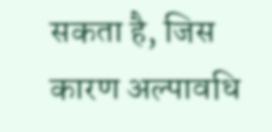सकता है, जिस कारण अल्पावधि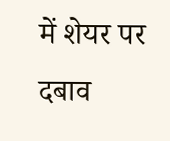में शेयर पर दबाव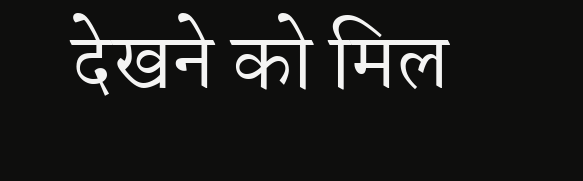देखने को मिल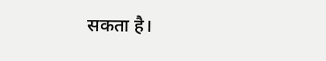सकता है।